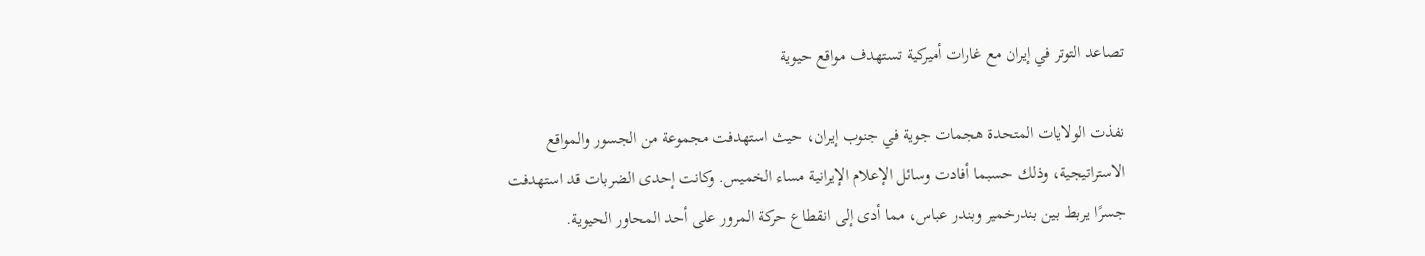تصاعد التوتر في إيران مع غارات أميركية تستهدف مواقع حيوية

نفذت الولايات المتحدة هجمات جوية في جنوب إيران، حيث استهدفت مجموعة من الجسور والمواقع الاستراتيجية، وذلك حسبما أفادت وسائل الإعلام الإيرانية مساء الخميس. وكانت إحدى الضربات قد استهدفت جسرًا يربط بين بندرخمير وبندر عباس، مما أدى إلى انقطاع حركة المرور على أحد المحاور الحيوية.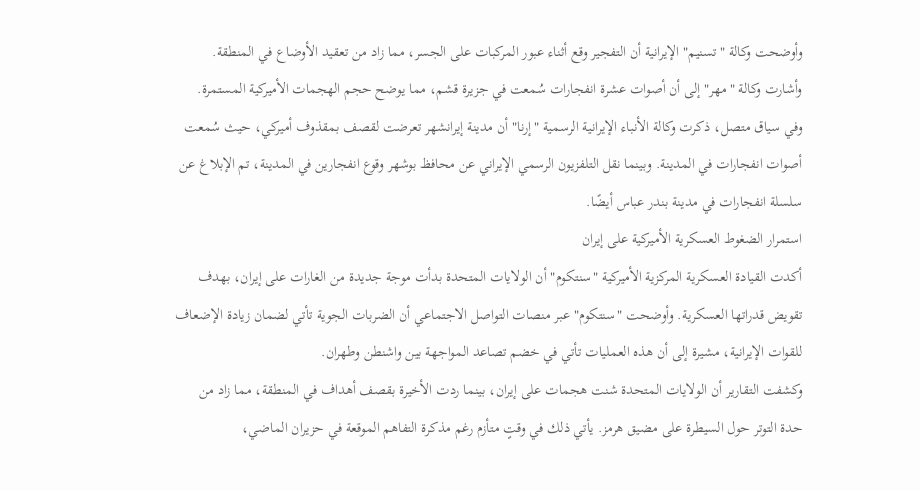وأوضحت وكالة "تسنيم" الإيرانية أن التفجير وقع أثناء عبور المركبات على الجسر، مما زاد من تعقيد الأوضاع في المنطقة. وأشارت وكالة "مهر" إلى أن أصوات عشرة انفجارات سُمعت في جزيرة قشم، مما يوضح حجم الهجمات الأميركية المستمرة.
وفي سياق متصل، ذكرت وكالة الأنباء الإيرانية الرسمية "إرنا" أن مدينة إيرانشهر تعرضت لقصف بمقذوف أميركي، حيث سُمعت أصوات انفجارات في المدينة. وبينما نقل التلفزيون الرسمي الإيراني عن محافظ بوشهر وقوع انفجارين في المدينة، تم الإبلاغ عن سلسلة انفجارات في مدينة بندر عباس أيضًا.
استمرار الضغوط العسكرية الأميركية على إيران
أكدت القيادة العسكرية المركزية الأميركية "سنتكوم" أن الولايات المتحدة بدأت موجة جديدة من الغارات على إيران، بهدف تقويض قدراتها العسكرية. وأوضحت "سنتكوم" عبر منصات التواصل الاجتماعي أن الضربات الجوية تأتي لضمان زيادة الإضعاف للقوات الإيرانية، مشيرة إلى أن هذه العمليات تأتي في خضم تصاعد المواجهة بين واشنطن وطهران.
وكشفت التقارير أن الولايات المتحدة شنت هجمات على إيران، بينما ردت الأخيرة بقصف أهداف في المنطقة، مما زاد من حدة التوتر حول السيطرة على مضيق هرمز. يأتي ذلك في وقتٍ متأزم رغم مذكرة التفاهم الموقعة في حزيران الماضي،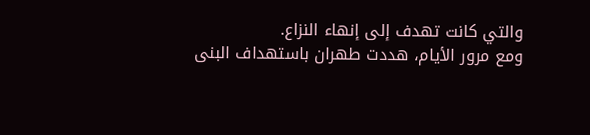والتي كانت تهدف إلى إنهاء النزاع.
ومع مرور الأيام، هددت طهران باستهداف البنى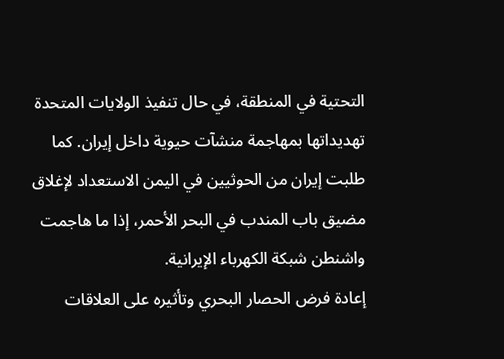التحتية في المنطقة، في حال تنفيذ الولايات المتحدة تهديداتها بمهاجمة منشآت حيوية داخل إيران. كما طلبت إيران من الحوثيين في اليمن الاستعداد لإغلاق مضيق باب المندب في البحر الأحمر، إذا ما هاجمت واشنطن شبكة الكهرباء الإيرانية.
إعادة فرض الحصار البحري وتأثيره على العلاقات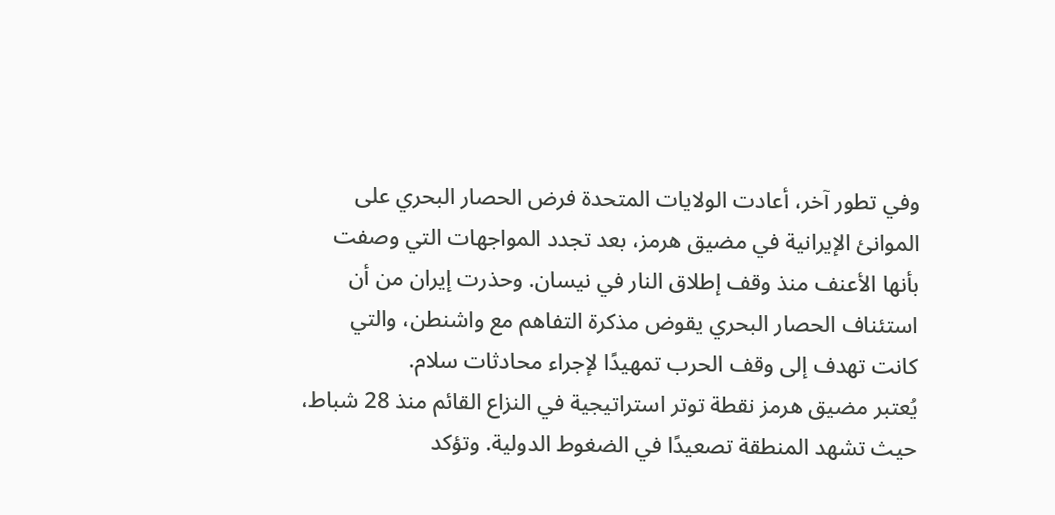وفي تطور آخر، أعادت الولايات المتحدة فرض الحصار البحري على الموانئ الإيرانية في مضيق هرمز، بعد تجدد المواجهات التي وصفت بأنها الأعنف منذ وقف إطلاق النار في نيسان. وحذرت إيران من أن استئناف الحصار البحري يقوض مذكرة التفاهم مع واشنطن، والتي كانت تهدف إلى وقف الحرب تمهيدًا لإجراء محادثات سلام.
يُعتبر مضيق هرمز نقطة توتر استراتيجية في النزاع القائم منذ 28 شباط، حيث تشهد المنطقة تصعيدًا في الضغوط الدولية. وتؤكد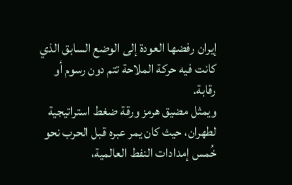إيران رفضها العودة إلى الوضع السابق الذي كانت فيه حركة الملاحة تتم دون رسوم أو رقابة.
ويمثل مضيق هرمز ورقة ضغط استراتيجية لطهران، حيث كان يمر عبره قبل الحرب نحو خُمس إمدادات النفط العالمية،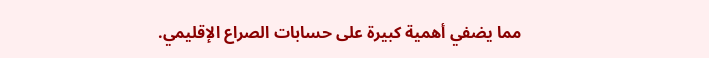مما يضفي أهمية كبيرة على حسابات الصراع الإقليمي.